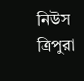নিউস ত্রিপুরা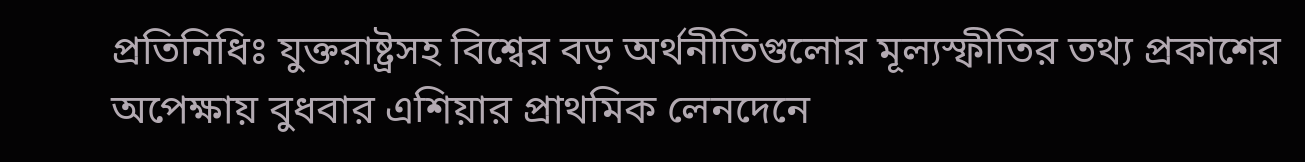প্রতিনিধিঃ যুক্তরাষ্ট্রসহ বিশ্বের বড় অর্থনীতিগুলোর মূল্যস্ফীতির তথ্য প্রকাশের অপেক্ষায় বুধবার এশিয়ার প্রাথমিক লেনদেনে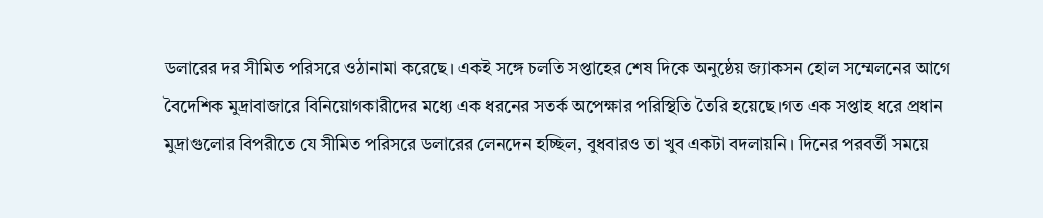ডলারের দর সীমিত পরিসরে ওঠানামা করেছে। একই সঙ্গে চলতি সপ্তাহের শেষ দিকে অনুষ্ঠেয় জ্যাকসন হোল সম্মেলনের আগে বৈদেশিক মুদ্রাবাজারে বিনিয়োগকারীদের মধ্যে এক ধরনের সতর্ক অপেক্ষার পরিস্থিতি তৈরি হয়েছে।গত এক সপ্তাহ ধরে প্রধান মুদ্রাগুলোর বিপরীতে যে সীমিত পরিসরে ডলারের লেনদেন হচ্ছিল, বুধবারও তা খুব একটা বদলায়নি। দিনের পরবর্তী সময়ে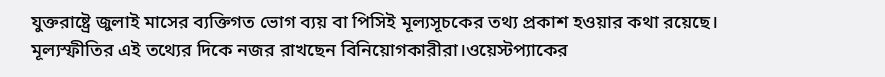যুক্তরাষ্ট্রে জুলাই মাসের ব্যক্তিগত ভোগ ব্যয় বা পিসিই মূল্যসূচকের তথ্য প্রকাশ হওয়ার কথা রয়েছে। মূল্যস্ফীতির এই তথ্যের দিকে নজর রাখছেন বিনিয়োগকারীরা।ওয়েস্টপ্যাকের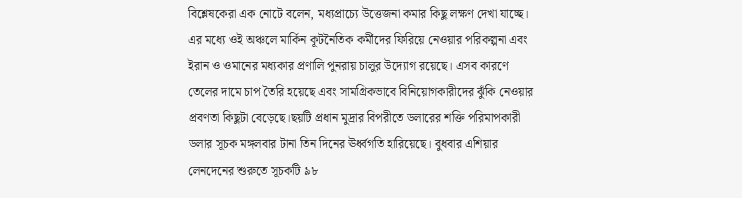বিশ্লেষকেরা এক নোটে বলেন, মধ্যপ্রাচ্যে উত্তেজনা কমার কিছু লক্ষণ দেখা যাচ্ছে। এর মধ্যে ওই অঞ্চলে মার্কিন কূটনৈতিক কর্মীদের ফিরিয়ে নেওয়ার পরিকল্পনা এবং ইরান ও ওমানের মধ্যকার প্রণালি পুনরায় চালুর উদ্যোগ রয়েছে। এসব কারণে তেলের দামে চাপ তৈরি হয়েছে এবং সামগ্রিকভাবে বিনিয়োগকারীদের ঝুঁকি নেওয়ার প্রবণতা কিছুটা বেড়েছে।ছয়টি প্রধান মুদ্রার বিপরীতে ডলারের শক্তি পরিমাপকারী ডলার সূচক মঙ্গলবার টানা তিন দিনের ঊর্ধ্বগতি হারিয়েছে। বুধবার এশিয়ার লেনদেনের শুরুতে সূচকটি ৯৮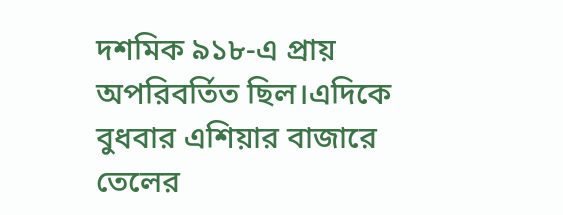দশমিক ৯১৮-এ প্রায় অপরিবর্তিত ছিল।এদিকে বুধবার এশিয়ার বাজারে তেলের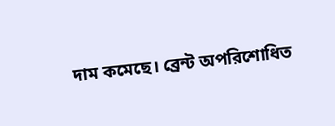দাম কমেছে। ব্রেন্ট অপরিশোধিত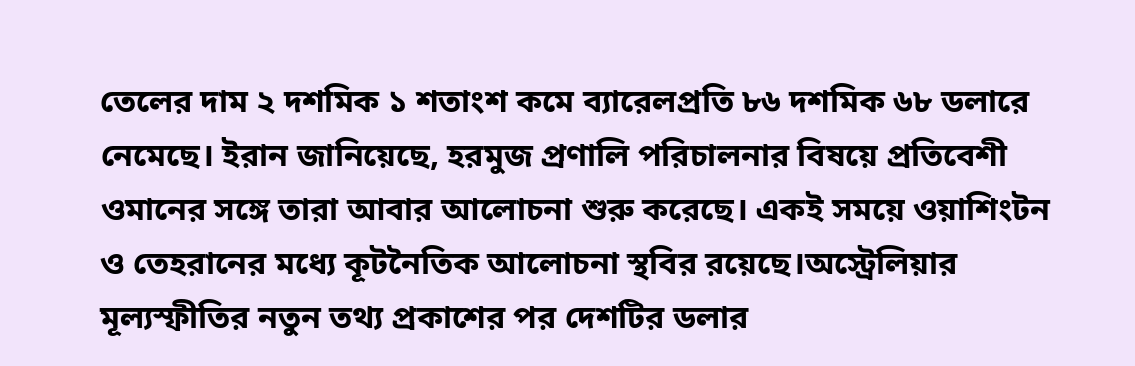তেলের দাম ২ দশমিক ১ শতাংশ কমে ব্যারেলপ্রতি ৮৬ দশমিক ৬৮ ডলারে নেমেছে। ইরান জানিয়েছে, হরমুজ প্রণালি পরিচালনার বিষয়ে প্রতিবেশী ওমানের সঙ্গে তারা আবার আলোচনা শুরু করেছে। একই সময়ে ওয়াশিংটন ও তেহরানের মধ্যে কূটনৈতিক আলোচনা স্থবির রয়েছে।অস্ট্রেলিয়ার মূল্যস্ফীতির নতুন তথ্য প্রকাশের পর দেশটির ডলার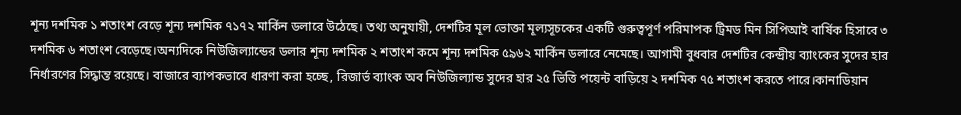শূন্য দশমিক ১ শতাংশ বেড়ে শূন্য দশমিক ৭১৭২ মার্কিন ডলারে উঠেছে। তথ্য অনুযায়ী, দেশটির মূল ভোক্তা মূল্যসূচকের একটি গুরুত্বপূর্ণ পরিমাপক ট্রিমড মিন সিপিআই বার্ষিক হিসাবে ৩ দশমিক ৬ শতাংশ বেড়েছে।অন্যদিকে নিউজিল্যান্ডের ডলার শূন্য দশমিক ২ শতাংশ কমে শূন্য দশমিক ৫৯৬২ মার্কিন ডলারে নেমেছে। আগামী বুধবার দেশটির কেন্দ্রীয় ব্যাংকের সুদের হার নির্ধারণের সিদ্ধান্ত রয়েছে। বাজারে ব্যাপকভাবে ধারণা করা হচ্ছে, রিজার্ভ ব্যাংক অব নিউজিল্যান্ড সুদের হার ২৫ ভিত্তি পয়েন্ট বাড়িয়ে ২ দশমিক ৭৫ শতাংশ করতে পারে।কানাডিয়ান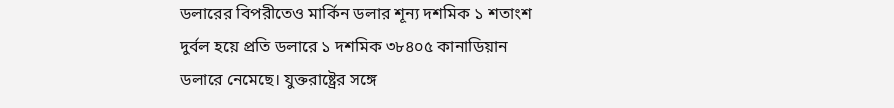ডলারের বিপরীতেও মার্কিন ডলার শূন্য দশমিক ১ শতাংশ দুর্বল হয়ে প্রতি ডলারে ১ দশমিক ৩৮৪০৫ কানাডিয়ান ডলারে নেমেছে। যুক্তরাষ্ট্রের সঙ্গে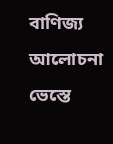বাণিজ্য আলোচনা ভেস্তে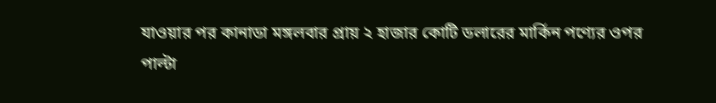যাওয়ার পর কানাডা মঙ্গলবার প্রায় ২ হাজার কোটি ডলারের মার্কিন পণ্যের ওপর পাল্টা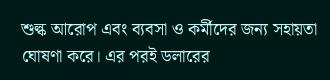শুল্ক আরোপ এবং ব্যবসা ও কর্মীদের জন্য সহায়তা ঘোষণা করে। এর পরই ডলারের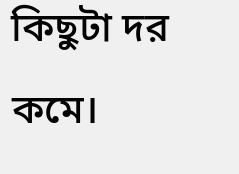কিছুটা দর কমে।